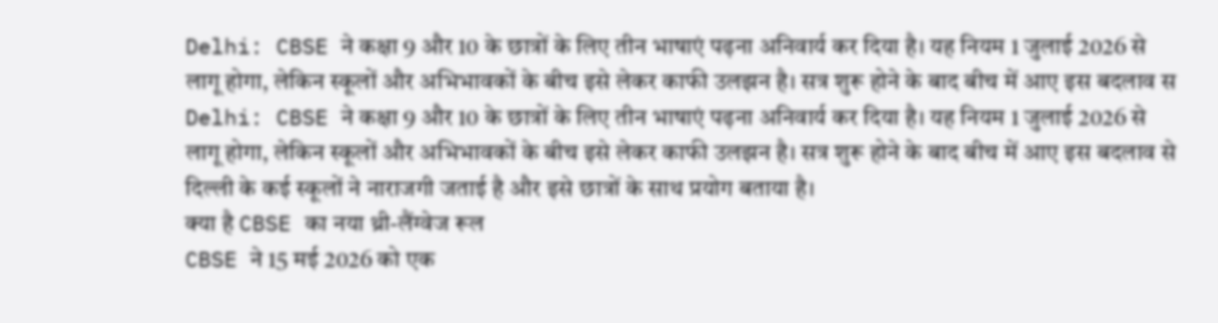Delhi: CBSE ने कक्षा 9 और 10 के छात्रों के लिए तीन भाषाएं पढ़ना अनिवार्य कर दिया है। यह नियम 1 जुलाई 2026 से लागू होगा, लेकिन स्कूलों और अभिभावकों के बीच इसे लेकर काफी उलझन है। सत्र शुरू होने के बाद बीच में आए इस बदलाव स
Delhi: CBSE ने कक्षा 9 और 10 के छात्रों के लिए तीन भाषाएं पढ़ना अनिवार्य कर दिया है। यह नियम 1 जुलाई 2026 से लागू होगा, लेकिन स्कूलों और अभिभावकों के बीच इसे लेकर काफी उलझन है। सत्र शुरू होने के बाद बीच में आए इस बदलाव से दिल्ली के कई स्कूलों ने नाराजगी जताई है और इसे छात्रों के साथ प्रयोग बताया है।
क्या है CBSE का नया थ्री-लैंग्वेज रूल
CBSE ने 15 मई 2026 को एक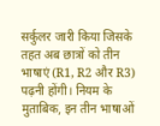सर्कुलर जारी किया जिसके तहत अब छात्रों को तीन भाषाएं (R1, R2 और R3) पढ़नी होंगी। नियम के मुताबिक, इन तीन भाषाओं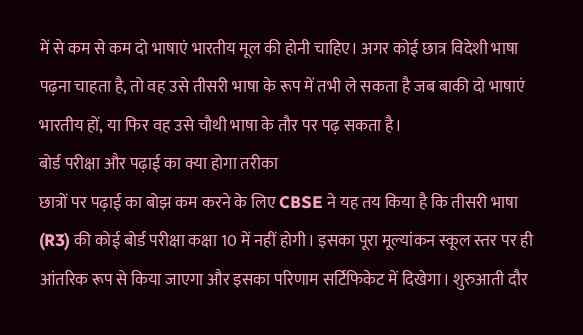में से कम से कम दो भाषाएं भारतीय मूल की होनी चाहिए। अगर कोई छात्र विदेशी भाषा पढ़ना चाहता है, तो वह उसे तीसरी भाषा के रूप में तभी ले सकता है जब बाकी दो भाषाएं भारतीय हों, या फिर वह उसे चौथी भाषा के तौर पर पढ़ सकता है।
बोर्ड परीक्षा और पढ़ाई का क्या होगा तरीका
छात्रों पर पढ़ाई का बोझ कम करने के लिए CBSE ने यह तय किया है कि तीसरी भाषा (R3) की कोई बोर्ड परीक्षा कक्षा 10 में नहीं होगी। इसका पूरा मूल्यांकन स्कूल स्तर पर ही आंतरिक रूप से किया जाएगा और इसका परिणाम सर्टिफिकेट में दिखेगा। शुरुआती दौर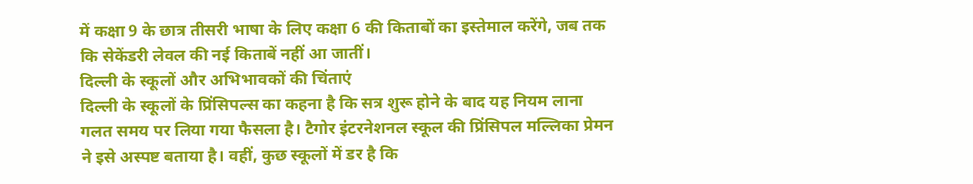में कक्षा 9 के छात्र तीसरी भाषा के लिए कक्षा 6 की किताबों का इस्तेमाल करेंगे, जब तक कि सेकेंडरी लेवल की नई किताबें नहीं आ जातीं।
दिल्ली के स्कूलों और अभिभावकों की चिंताएं
दिल्ली के स्कूलों के प्रिंसिपल्स का कहना है कि सत्र शुरू होने के बाद यह नियम लाना गलत समय पर लिया गया फैसला है। टैगोर इंटरनेशनल स्कूल की प्रिंसिपल मल्लिका प्रेमन ने इसे अस्पष्ट बताया है। वहीं, कुछ स्कूलों में डर है कि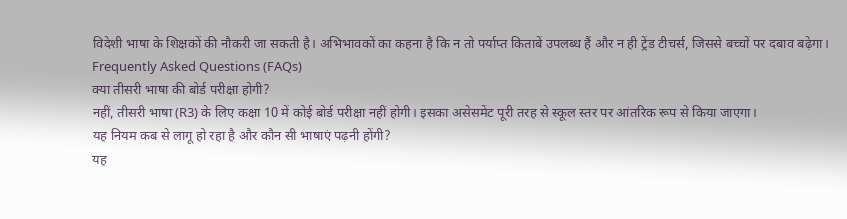विदेशी भाषा के शिक्षकों की नौकरी जा सकती है। अभिभावकों का कहना है कि न तो पर्याप्त किताबें उपलब्ध हैं और न ही ट्रेंड टीचर्स, जिससे बच्चों पर दबाव बढ़ेगा।
Frequently Asked Questions (FAQs)
क्या तीसरी भाषा की बोर्ड परीक्षा होगी?
नहीं, तीसरी भाषा (R3) के लिए कक्षा 10 में कोई बोर्ड परीक्षा नहीं होगी। इसका असेसमेंट पूरी तरह से स्कूल स्तर पर आंतरिक रूप से किया जाएगा।
यह नियम कब से लागू हो रहा है और कौन सी भाषाएं पढ़नी होंगी?
यह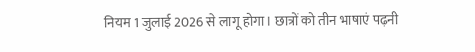नियम 1 जुलाई 2026 से लागू होगा। छात्रों को तीन भाषाएं पढ़नी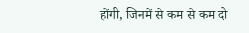होंगी, जिनमें से कम से कम दो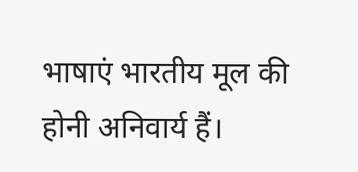भाषाएं भारतीय मूल की होनी अनिवार्य हैं।